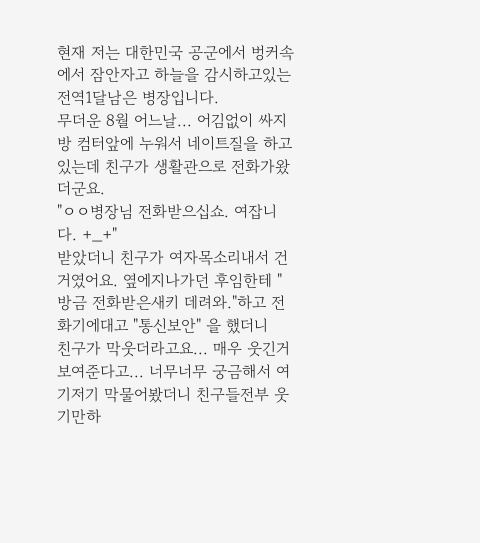현재 저는 대한민국 공군에서 벙커속에서 잠안자고 하늘을 감시하고있는 전역1달남은 병장입니다.
무더운 8월 어느날... 어김없이 싸지방 컴터앞에 누워서 네이트질을 하고있는데 친구가 생활관으로 전화가왔더군요.
"ㅇㅇ병장님 전화받으십쇼. 여잡니다. +_+"
받았더니 친구가 여자목소리내서 건거였어요. 옆에지나가던 후임한테 "방금 전화받은새키 데려와."하고 전화기에대고 "통신보안" 을 했더니
친구가 막웃더라고요... 매우 웃긴거 보여준다고... 너무너무 궁금해서 여기저기 막물어봤더니 친구들전부 웃기만하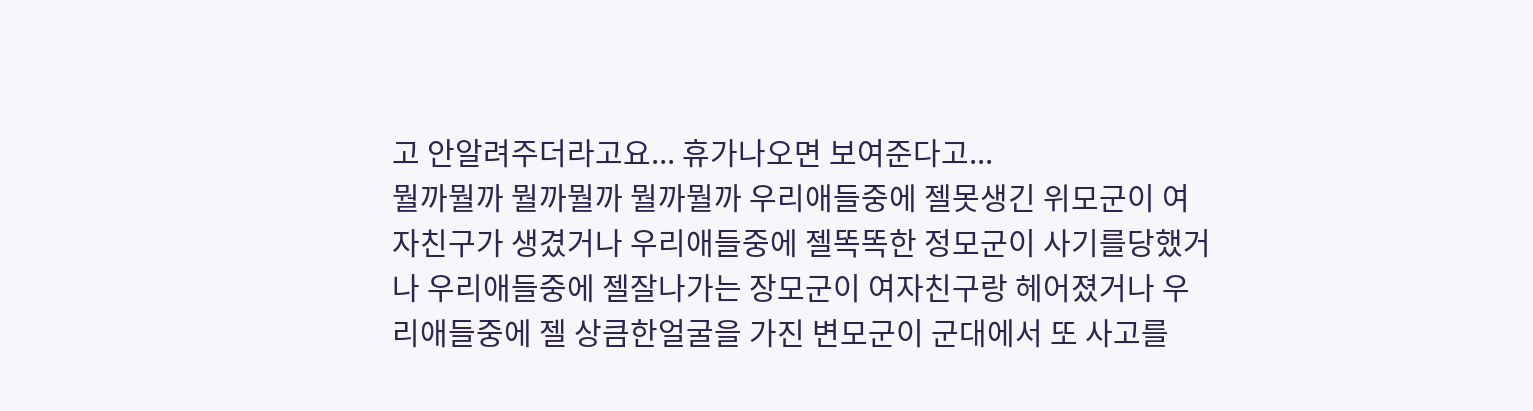고 안알려주더라고요... 휴가나오면 보여준다고...
뭘까뭘까 뭘까뭘까 뭘까뭘까 우리애들중에 젤못생긴 위모군이 여자친구가 생겼거나 우리애들중에 젤똑똑한 정모군이 사기를당했거나 우리애들중에 젤잘나가는 장모군이 여자친구랑 헤어졌거나 우리애들중에 젤 상큼한얼굴을 가진 변모군이 군대에서 또 사고를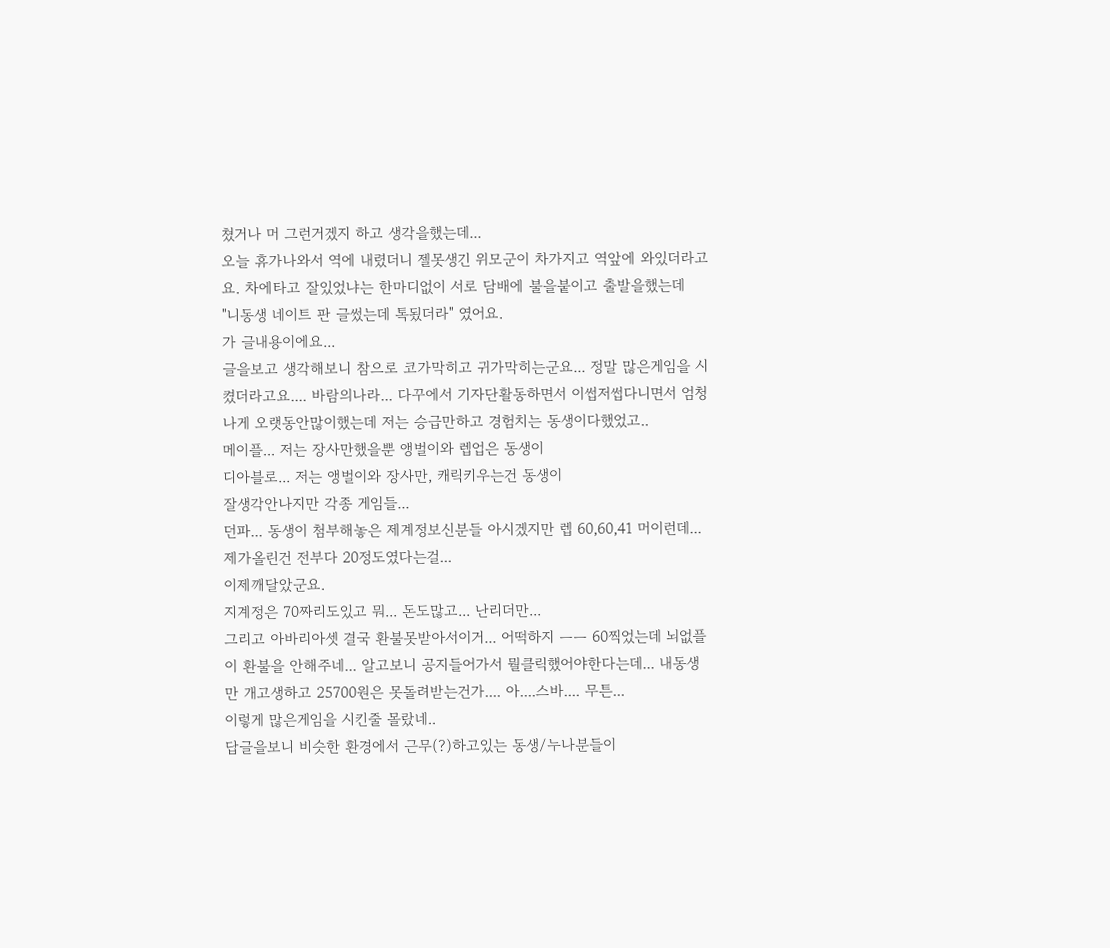쳤거나 머 그런거겠지 하고 생각을했는데...
오늘 휴가나와서 역에 내렸더니 젤못생긴 위모군이 차가지고 역앞에 와있더라고요. 차에타고 잘있었냐는 한마디없이 서로 담배에 불을붙이고 출발을했는데
"니동생 네이트 판 글썼는데 톡됬더라" 였어요.
가 글내용이에요...
글을보고 생각해보니 참으로 코가막히고 귀가막히는군요... 정말 많은게임을 시켰더라고요.... 바람의나라... 다꾸에서 기자단활동하면서 이썹저썹다니면서 엄청나게 오랫동안많이했는데 저는 승급만하고 경험치는 동생이다했었고..
메이플... 저는 장사만했을뿐 앵벌이와 렙업은 동생이
디아블로... 저는 앵벌이와 장사만, 캐릭키우는건 동생이
잘생각안나지만 각종 게임들...
던파... 동생이 첨부해놓은 제계정보신분들 아시겠지만 렙 60,60,41 머이런데... 제가올린건 전부다 20정도였다는걸...
이제깨달았군요.
지계정은 70짜리도있고 뭐... 돈도많고... 난리더만...
그리고 아바리아셋 결국 환불못받아서이거... 어떡하지 ㅡㅡ 60찍었는데 뇌없플이 환불을 안해주네... 알고보니 공지들어가서 뭘클릭했어야한다는데... 내동생만 개고생하고 25700원은 못돌려받는건가.... 아....스바.... 무튼...
이렇게 많은게임을 시킨줄 몰랐네..
답글을보니 비슷한 환경에서 근무(?)하고있는 동생/누나분들이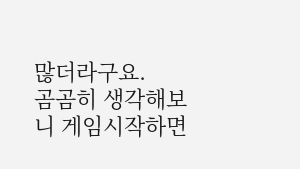많더라구요.
곰곰히 생각해보니 게임시작하면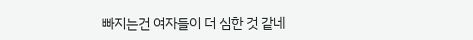빠지는건 여자들이 더 심한 것 같네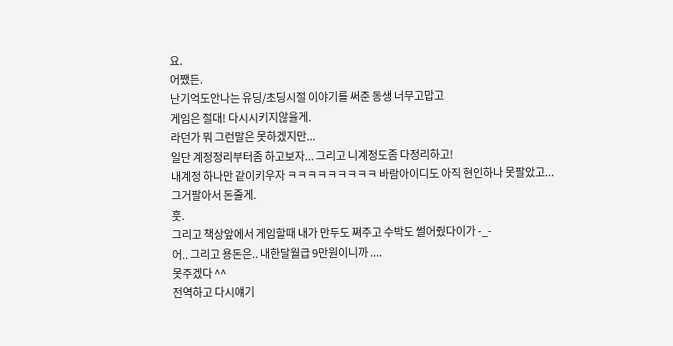요.
어쨌든.
난기억도안나는 유딩/초딩시절 이야기를 써준 동생 너무고맙고
게임은 절대! 다시시키지않을게.
라던가 뭐 그런말은 못하겠지만...
일단 계정정리부터좀 하고보자... 그리고 니계정도좀 다정리하고!
내계정 하나만 같이키우자 ㅋㅋㅋㅋㅋㅋㅋㅋㅋ 바람아이디도 아직 현인하나 못팔았고...
그거팔아서 돈줄게.
훗.
그리고 책상앞에서 게임할때 내가 만두도 쪄주고 수박도 썰어줬다이가 -_-
어.. 그리고 용돈은.. 내한달월급 9만원이니까 ....
못주겠다 ^^
전역하고 다시얘기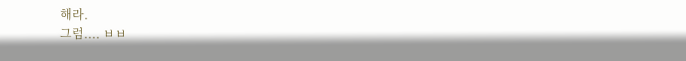해라.
그럼.... ㅂㅂ